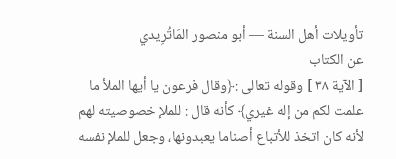تأويلات أهل السنة — أبو منصور المَاتُرِيدي
عن الكتاب
[ الآية ٣٨ ] وقوله تعالى :﴿وقال فرعون يا أيها الملأ ما علمت لكم من إله غيري﴾ كأنه قال : للملإ خصوصيته لهم لأنه كان اتخذ للأتباع أصناما يعبدونها، وجعل للملإ نفسه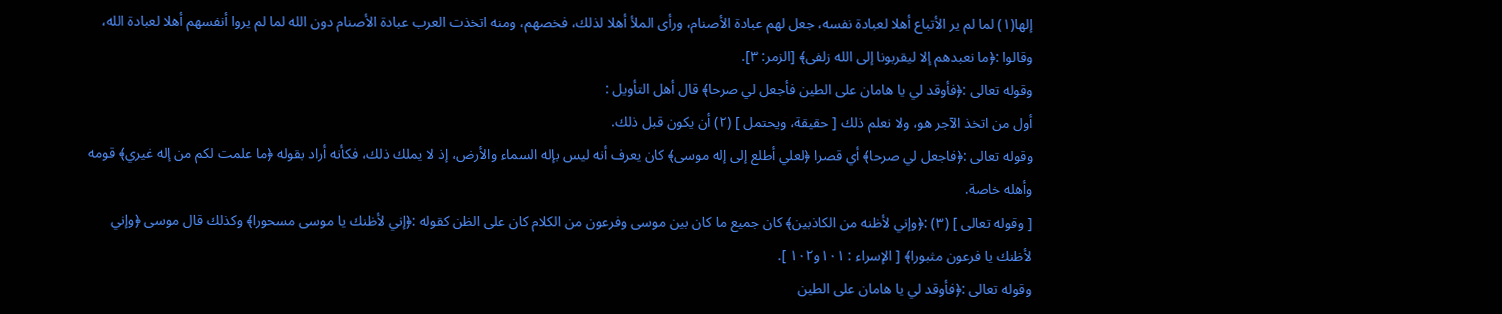إلها(١) لما لم ير الأتباع أهلا لعبادة نفسه، جعل لهم عبادة الأصنام، ورأى الملأ أهلا لذلك، فخصهم، ومنه اتخذت العرب عبادة الأصنام دون الله لما لم يروا أنفسهم أهلا لعبادة الله، وقالوا :﴿ما نعبدهم إلا ليقربونا إلى الله زلفى﴾ [الزمر: ٣].
وقوله تعالى :﴿فأوقد لي يا هامان على الطين فأجعل لي صرحا﴾ قال أهل التأويل :
أول من اتخذ الآجر هو، ولا نعلم ذلك [ حقيقة، ويحتمل ] (٢) أن يكون قبل ذلك.
وقوله تعالى :﴿فاجعل لي صرحا﴾ أي قصرا ﴿لعلي أطلع إلى إله موسى﴾ كان يعرف أنه ليس بإله السماء والأرض، إذ لا يملك ذلك، فكأنه أراد بقوله ﴿ما علمت لكم من إله غيري﴾ قومه وأهله خاصة.
[ وقوله تعالى ] (٣) :﴿وإني لأظنه من الكاذبين﴾ كان جميع ما كان بين موسى وفرعون من الكلام كان على الظن كقوله :﴿إني لأظنك يا موسى مسحورا﴾ وكذلك قال موسى ﴿وإني لأظنك يا فرعون مثبورا﴾ [ الإسراء : ١٠١و١٠٢ ].
وقوله تعالى :﴿فأوقد لي يا هامان على الطين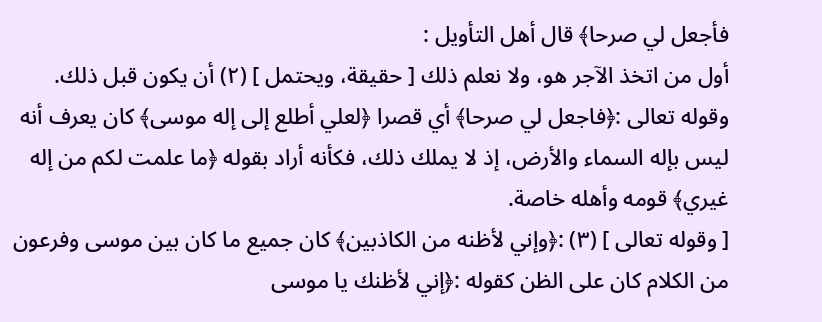فأجعل لي صرحا﴾ قال أهل التأويل :
أول من اتخذ الآجر هو، ولا نعلم ذلك [ حقيقة، ويحتمل ] (٢) أن يكون قبل ذلك.
وقوله تعالى :﴿فاجعل لي صرحا﴾ أي قصرا ﴿لعلي أطلع إلى إله موسى﴾ كان يعرف أنه ليس بإله السماء والأرض، إذ لا يملك ذلك، فكأنه أراد بقوله ﴿ما علمت لكم من إله غيري﴾ قومه وأهله خاصة.
[ وقوله تعالى ] (٣) :﴿وإني لأظنه من الكاذبين﴾ كان جميع ما كان بين موسى وفرعون من الكلام كان على الظن كقوله :﴿إني لأظنك يا موسى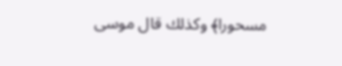مسحورا﴾ وكذلك قال موسى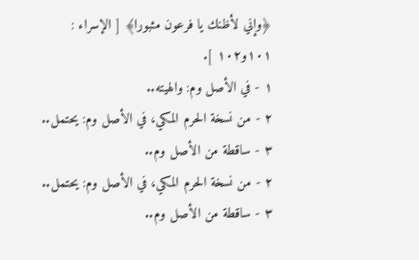﴿وإني لأظنك يا فرعون مثبورا﴾ [ الإسراء : ١٠١و١٠٢ ].
١ - في الأصل وم: والهيته..
٢ - من نسخة الحرم المكي، في الأصل وم: يحتمل..
٣ - ساقطة من الأصل وم..
٢ - من نسخة الحرم المكي، في الأصل وم: يحتمل..
٣ - ساقطة من الأصل وم..